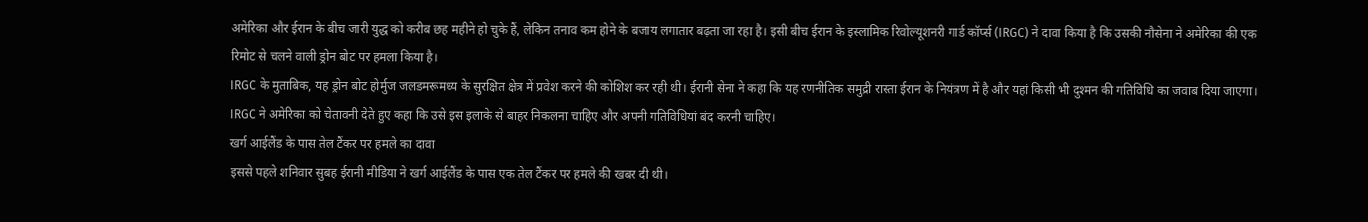अमेरिका और ईरान के बीच जारी युद्ध को करीब छह महीने हो चुके हैं, लेकिन तनाव कम होने के बजाय लगातार बढ़ता जा रहा है। इसी बीच ईरान के इस्लामिक रिवोल्यूशनरी गार्ड कॉर्प्स (IRGC) ने दावा किया है कि उसकी नौसेना ने अमेरिका की एक रिमोट से चलने वाली ड्रोन बोट पर हमला किया है।
IRGC के मुताबिक, यह ड्रोन बोट होर्मुज जलडमरूमध्य के सुरक्षित क्षेत्र में प्रवेश करने की कोशिश कर रही थी। ईरानी सेना ने कहा कि यह रणनीतिक समुद्री रास्ता ईरान के नियंत्रण में है और यहां किसी भी दुश्मन की गतिविधि का जवाब दिया जाएगा।
IRGC ने अमेरिका को चेतावनी देते हुए कहा कि उसे इस इलाके से बाहर निकलना चाहिए और अपनी गतिविधियां बंद करनी चाहिए।
खर्ग आईलैंड के पास तेल टैंकर पर हमले का दावा
इससे पहले शनिवार सुबह ईरानी मीडिया ने खर्ग आईलैंड के पास एक तेल टैंकर पर हमले की खबर दी थी।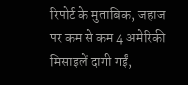रिपोर्ट के मुताबिक, जहाज पर कम से कम 4 अमेरिकी मिसाइलें दागी गईं,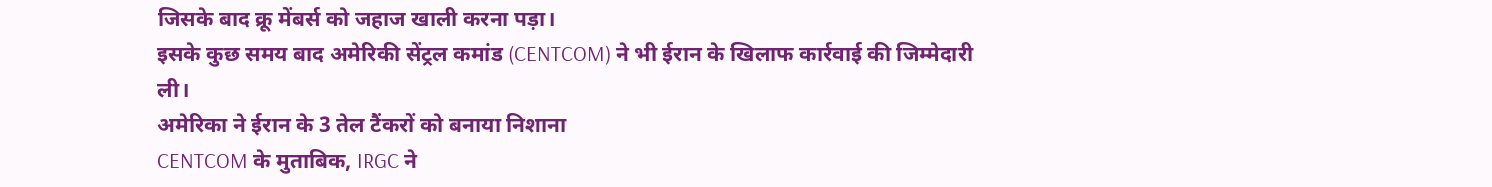जिसके बाद क्रू मेंबर्स को जहाज खाली करना पड़ा।
इसके कुछ समय बाद अमेरिकी सेंट्रल कमांड (CENTCOM) ने भी ईरान के खिलाफ कार्रवाई की जिम्मेदारी ली।
अमेरिका ने ईरान के 3 तेल टैंकरों को बनाया निशाना
CENTCOM के मुताबिक, IRGC ने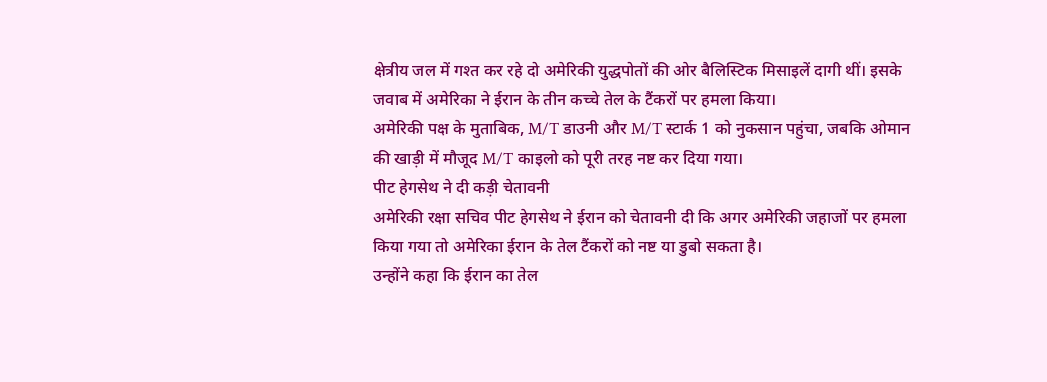क्षेत्रीय जल में गश्त कर रहे दो अमेरिकी युद्धपोतों की ओर बैलिस्टिक मिसाइलें दागी थीं। इसके जवाब में अमेरिका ने ईरान के तीन कच्चे तेल के टैंकरों पर हमला किया।
अमेरिकी पक्ष के मुताबिक, M/T डाउनी और M/T स्टार्क 1 को नुकसान पहुंचा, जबकि ओमान की खाड़ी में मौजूद M/T काइलो को पूरी तरह नष्ट कर दिया गया।
पीट हेगसेथ ने दी कड़ी चेतावनी
अमेरिकी रक्षा सचिव पीट हेगसेथ ने ईरान को चेतावनी दी कि अगर अमेरिकी जहाजों पर हमला किया गया तो अमेरिका ईरान के तेल टैंकरों को नष्ट या डुबो सकता है।
उन्होंने कहा कि ईरान का तेल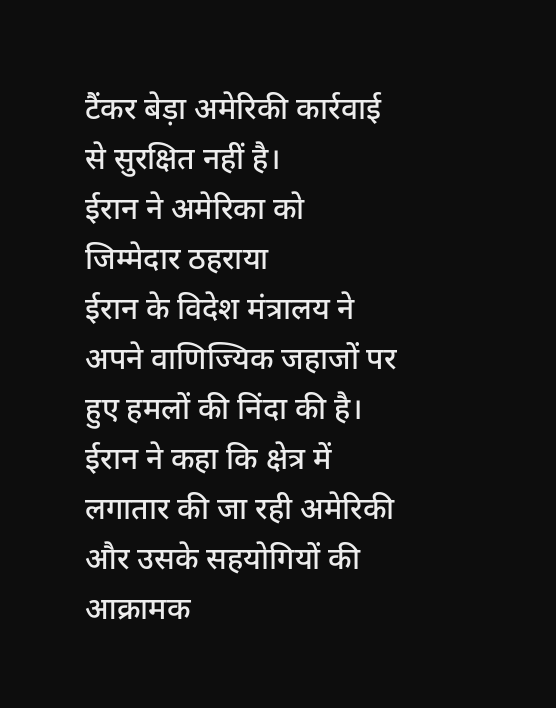टैंकर बेड़ा अमेरिकी कार्रवाई से सुरक्षित नहीं है।
ईरान ने अमेरिका को जिम्मेदार ठहराया
ईरान के विदेश मंत्रालय ने अपने वाणिज्यिक जहाजों पर हुए हमलों की निंदा की है। ईरान ने कहा कि क्षेत्र में लगातार की जा रही अमेरिकी और उसके सहयोगियों की आक्रामक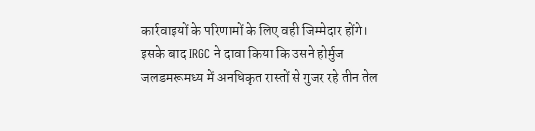कार्रवाइयों के परिणामों के लिए वही जिम्मेदार होंगे।
इसके बाद IRGC ने दावा किया कि उसने होर्मुज जलडमरूमध्य में अनधिकृत रास्तों से गुजर रहे तीन तेल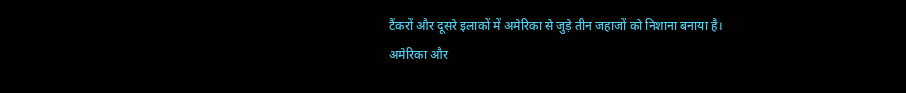टैंकरों और दूसरे इलाकों में अमेरिका से जुड़े तीन जहाजों को निशाना बनाया है।
अमेरिका और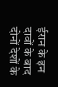ईरान के इन दावों के बाद दोनों देशों के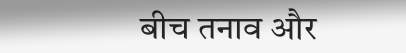बीच तनाव और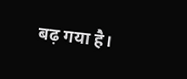बढ़ गया है।